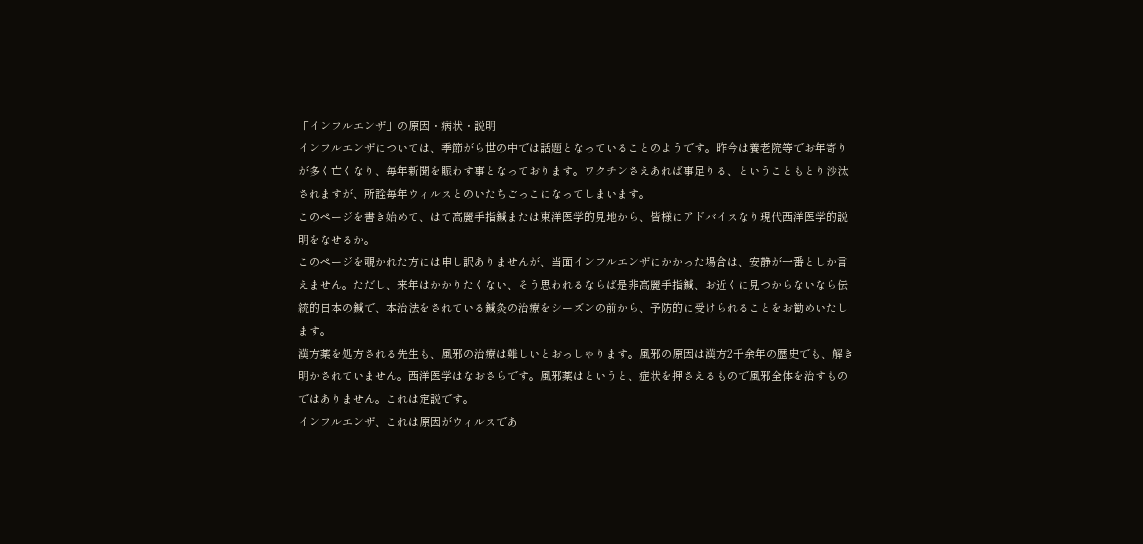「インフルエンザ」の原因・病状・説明
インフルエンザについては、季節がら世の中では話題となっていることのようです。昨今は養老院等でお年寄りが多く亡くなり、毎年新聞を賑わす事となっております。ワクチンさえあれば事足りる、ということもとり沙汰されますが、所詮毎年ウィルスとのいたちごっこになってしまいます。
このページを書き始めて、はて高麗手指鍼または東洋医学的見地から、皆様にアドバイスなり現代西洋医学的説明をなせるか。
このページを覗かれた方には申し訳ありませんが、当面インフルエンザにかかった場合は、安静が一番としか言えません。ただし、来年はかかりたくない、そう思われるならば是非高麗手指鍼、お近くに見つからないなら伝統的日本の鍼で、本治法をされている鍼灸の治療をシーズンの前から、予防的に受けられることをお勧めいたします。
漢方薬を処方される先生も、風邪の治療は難しいとおっしゃります。風邪の原因は漢方2千余年の歴史でも、解き明かされていません。西洋医学はなおさらです。風邪薬はというと、症状を押さえるもので風邪全体を治すものではありません。これは定説です。
インフルエンザ、これは原因がウィルスであ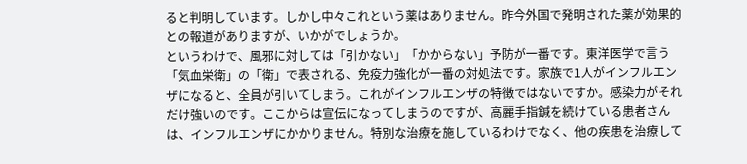ると判明しています。しかし中々これという薬はありません。昨今外国で発明された薬が効果的との報道がありますが、いかがでしょうか。
というわけで、風邪に対しては「引かない」「かからない」予防が一番です。東洋医学で言う「気血栄衛」の「衛」で表される、免疫力強化が一番の対処法です。家族で1人がインフルエンザになると、全員が引いてしまう。これがインフルエンザの特徴ではないですか。感染力がそれだけ強いのです。ここからは宣伝になってしまうのですが、高麗手指鍼を続けている患者さんは、インフルエンザにかかりません。特別な治療を施しているわけでなく、他の疾患を治療して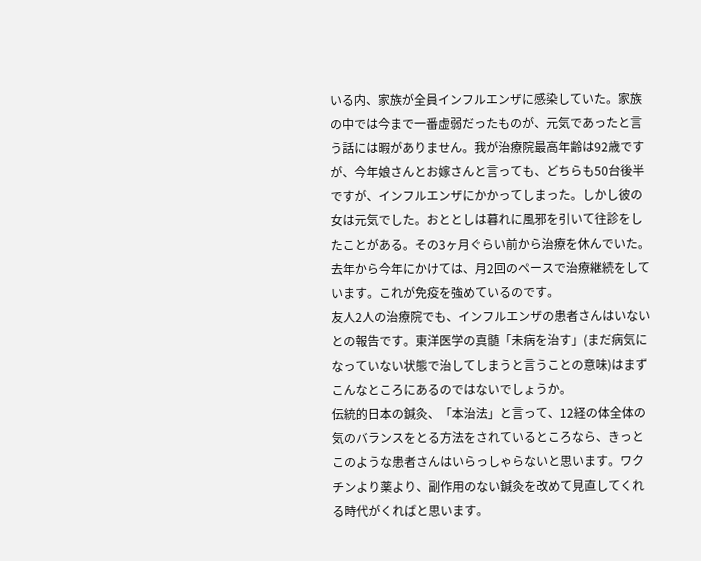いる内、家族が全員インフルエンザに感染していた。家族の中では今まで一番虚弱だったものが、元気であったと言う話には暇がありません。我が治療院最高年齢は92歳ですが、今年娘さんとお嫁さんと言っても、どちらも50台後半ですが、インフルエンザにかかってしまった。しかし彼の女は元気でした。おととしは暮れに風邪を引いて往診をしたことがある。その3ヶ月ぐらい前から治療を休んでいた。去年から今年にかけては、月2回のペースで治療継続をしています。これが免疫を強めているのです。
友人2人の治療院でも、インフルエンザの患者さんはいないとの報告です。東洋医学の真髄「未病を治す」(まだ病気になっていない状態で治してしまうと言うことの意味)はまずこんなところにあるのではないでしょうか。
伝統的日本の鍼灸、「本治法」と言って、12経の体全体の気のバランスをとる方法をされているところなら、きっとこのような患者さんはいらっしゃらないと思います。ワクチンより薬より、副作用のない鍼灸を改めて見直してくれる時代がくればと思います。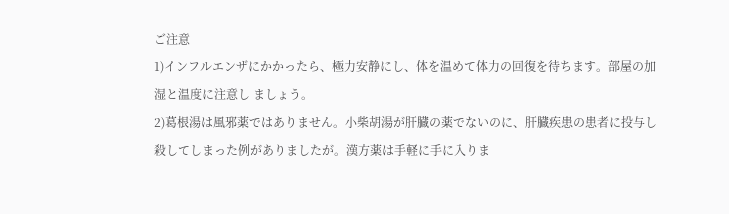ご注意
1)インフルエンザにかかったら、極力安静にし、体を温めて体力の回復を待ちます。部屋の加湿と温度に注意し ましょう。
2)葛根湯は風邪薬ではありません。小柴胡湯が肝臓の薬でないのに、肝臓疾患の患者に投与し殺してしまった例がありましたが。漢方薬は手軽に手に入りま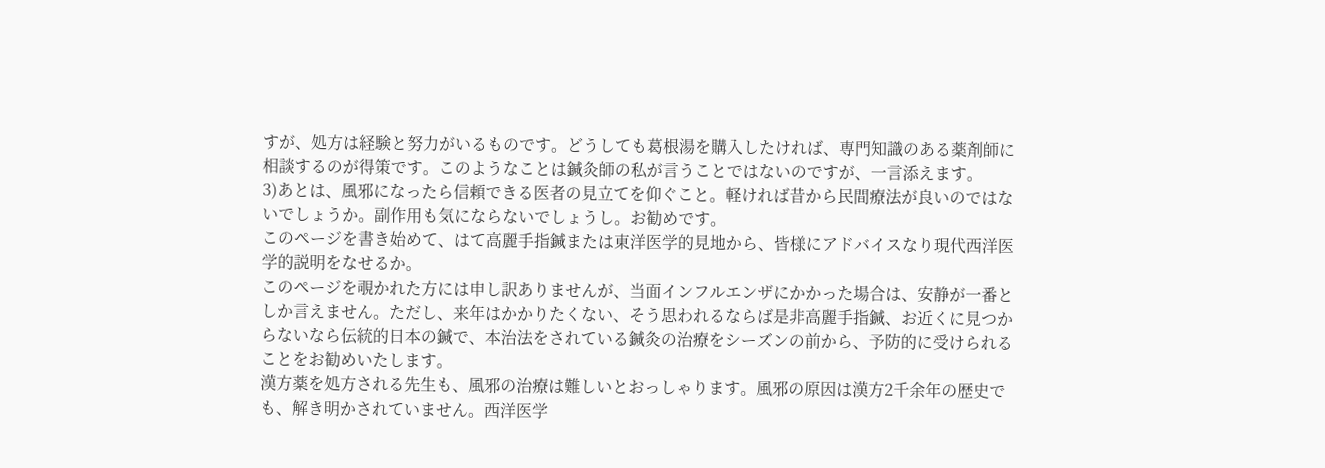すが、処方は経験と努力がいるものです。どうしても葛根湯を購入したければ、専門知識のある薬剤師に相談するのが得策です。このようなことは鍼灸師の私が言うことではないのですが、一言添えます。
3)あとは、風邪になったら信頼できる医者の見立てを仰ぐこと。軽ければ昔から民間療法が良いのではないでしょうか。副作用も気にならないでしょうし。お勧めです。
このページを書き始めて、はて高麗手指鍼または東洋医学的見地から、皆様にアドバイスなり現代西洋医学的説明をなせるか。
このページを覗かれた方には申し訳ありませんが、当面インフルエンザにかかった場合は、安静が一番としか言えません。ただし、来年はかかりたくない、そう思われるならば是非高麗手指鍼、お近くに見つからないなら伝統的日本の鍼で、本治法をされている鍼灸の治療をシーズンの前から、予防的に受けられることをお勧めいたします。
漢方薬を処方される先生も、風邪の治療は難しいとおっしゃります。風邪の原因は漢方2千余年の歴史でも、解き明かされていません。西洋医学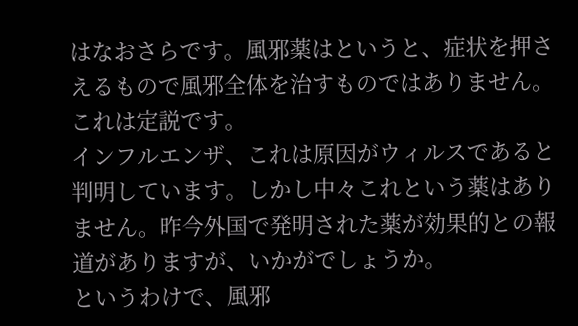はなおさらです。風邪薬はというと、症状を押さえるもので風邪全体を治すものではありません。これは定説です。
インフルエンザ、これは原因がウィルスであると判明しています。しかし中々これという薬はありません。昨今外国で発明された薬が効果的との報道がありますが、いかがでしょうか。
というわけで、風邪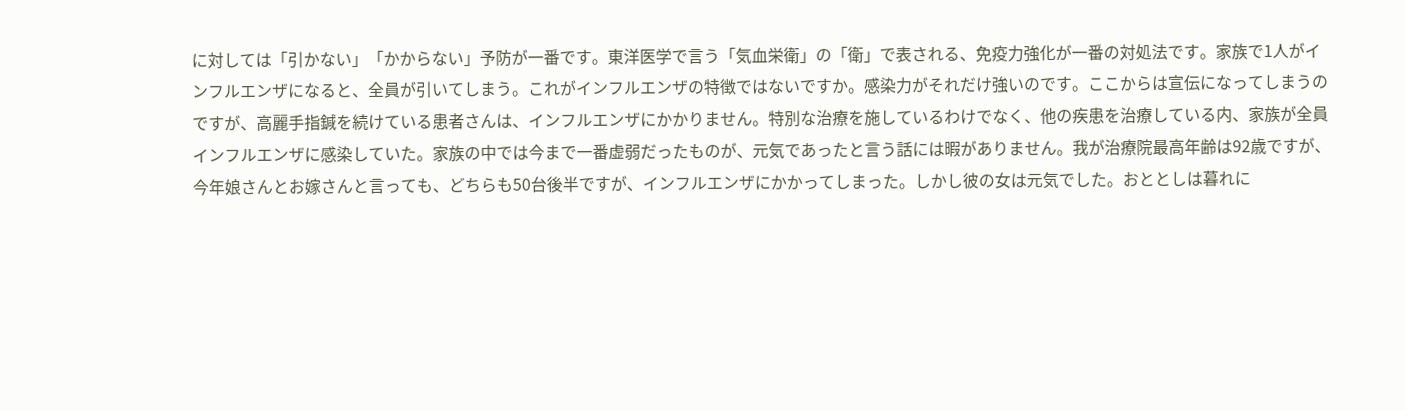に対しては「引かない」「かからない」予防が一番です。東洋医学で言う「気血栄衛」の「衛」で表される、免疫力強化が一番の対処法です。家族で1人がインフルエンザになると、全員が引いてしまう。これがインフルエンザの特徴ではないですか。感染力がそれだけ強いのです。ここからは宣伝になってしまうのですが、高麗手指鍼を続けている患者さんは、インフルエンザにかかりません。特別な治療を施しているわけでなく、他の疾患を治療している内、家族が全員インフルエンザに感染していた。家族の中では今まで一番虚弱だったものが、元気であったと言う話には暇がありません。我が治療院最高年齢は92歳ですが、今年娘さんとお嫁さんと言っても、どちらも50台後半ですが、インフルエンザにかかってしまった。しかし彼の女は元気でした。おととしは暮れに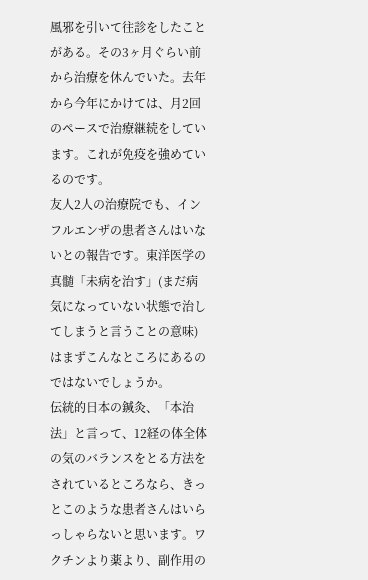風邪を引いて往診をしたことがある。その3ヶ月ぐらい前から治療を休んでいた。去年から今年にかけては、月2回のペースで治療継続をしています。これが免疫を強めているのです。
友人2人の治療院でも、インフルエンザの患者さんはいないとの報告です。東洋医学の真髄「未病を治す」(まだ病気になっていない状態で治してしまうと言うことの意味)はまずこんなところにあるのではないでしょうか。
伝統的日本の鍼灸、「本治法」と言って、12経の体全体の気のバランスをとる方法をされているところなら、きっとこのような患者さんはいらっしゃらないと思います。ワクチンより薬より、副作用の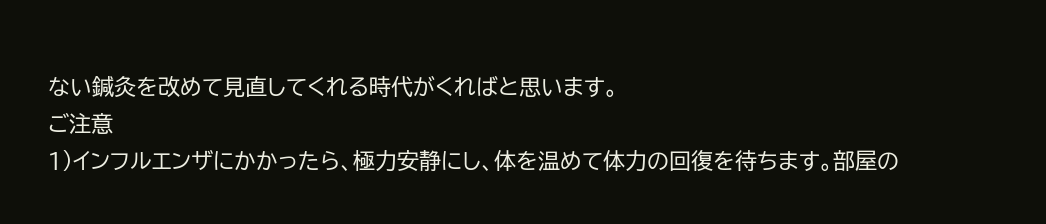ない鍼灸を改めて見直してくれる時代がくればと思います。
ご注意
1)インフルエンザにかかったら、極力安静にし、体を温めて体力の回復を待ちます。部屋の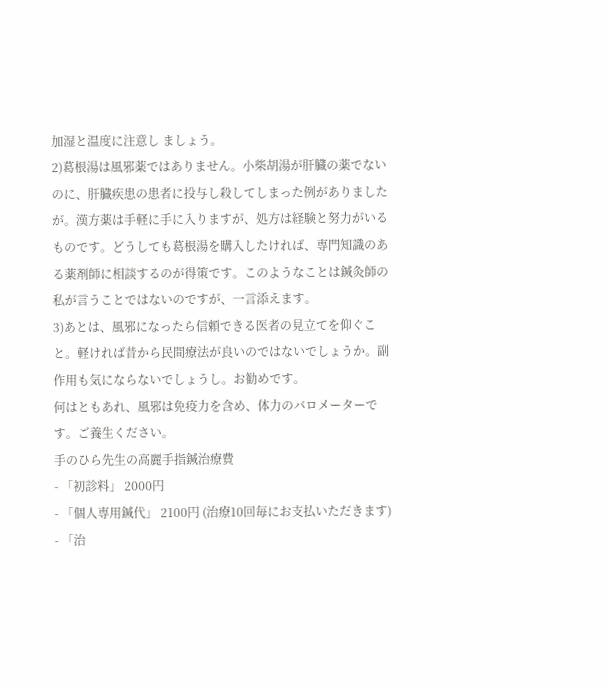加湿と温度に注意し ましょう。
2)葛根湯は風邪薬ではありません。小柴胡湯が肝臓の薬でないのに、肝臓疾患の患者に投与し殺してしまった例がありましたが。漢方薬は手軽に手に入りますが、処方は経験と努力がいるものです。どうしても葛根湯を購入したければ、専門知識のある薬剤師に相談するのが得策です。このようなことは鍼灸師の私が言うことではないのですが、一言添えます。
3)あとは、風邪になったら信頼できる医者の見立てを仰ぐこと。軽ければ昔から民間療法が良いのではないでしょうか。副作用も気にならないでしょうし。お勧めです。
何はともあれ、風邪は免疫力を含め、体力のバロメーターです。ご養生ください。
手のひら先生の高麗手指鍼治療費
- 「初診料」 2000円
- 「個人専用鍼代」 2100円 (治療10回毎にお支払いただきます)
- 「治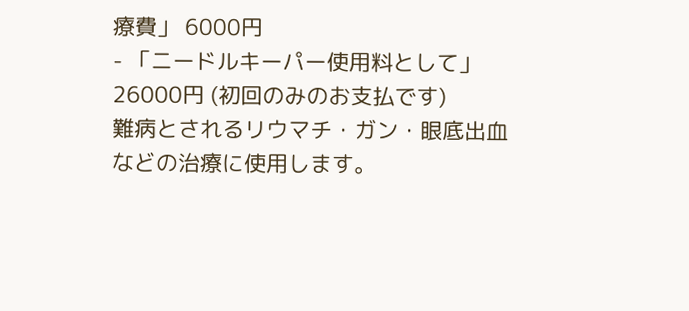療費」 6000円
- 「ニードルキーパー使用料として」26000円 (初回のみのお支払です)
難病とされるリウマチ・ガン・眼底出血などの治療に使用します。